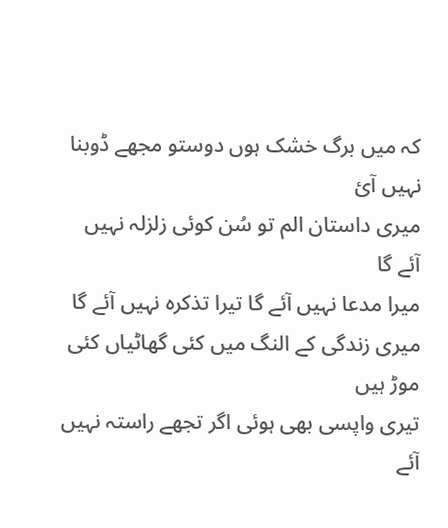کہ میں برگ خشک ہوں دوستو مجھے ڈوبنا نہیں آئ
میری داستان الم تو سُن کوئی زلزلہ نہیں آئے گا
میرا مدعا نہیں آئے گا تیرا تذکرہ نہیں آئے گا
میری زندگی کے النگ میں کئی گھاٹیاں کئی موڑ ہیں
تیری واپسی بھی ہوئی اگر تجھے راستہ نہیں آئے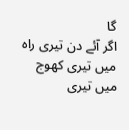گا
اگر آئے دن تیری راہ میں تیری کھوج میں تیری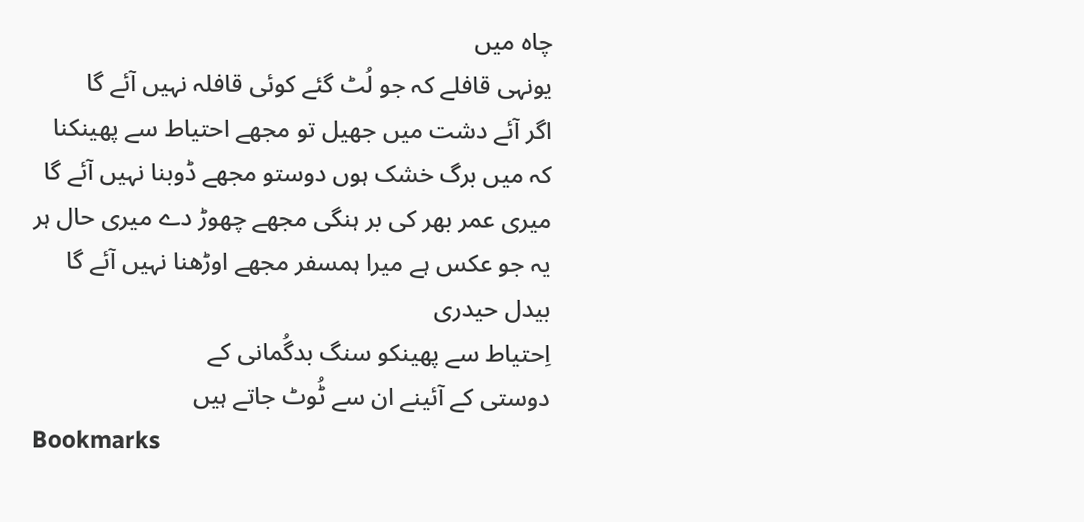چاہ میں
یونہی قافلے کہ جو لُٹ گئے کوئی قافلہ نہیں آئے گا
اگر آئے دشت میں جھیل تو مجھے احتیاط سے پھینکنا
کہ میں برگ خشک ہوں دوستو مجھے ڈوبنا نہیں آئے گا
میری عمر بھر کی بر ہنگی مجھے چھوڑ دے میری حال ہر
یہ جو عکس ہے میرا ہمسفر مجھے اوڑھنا نہیں آئے گا
بیدل حیدری
اِحتیاط سے پھینکو سنگ بدگُمانی کے
دوستی کے آئینے ان سے ٹُوٹ جاتے ہیں
Bookmarks